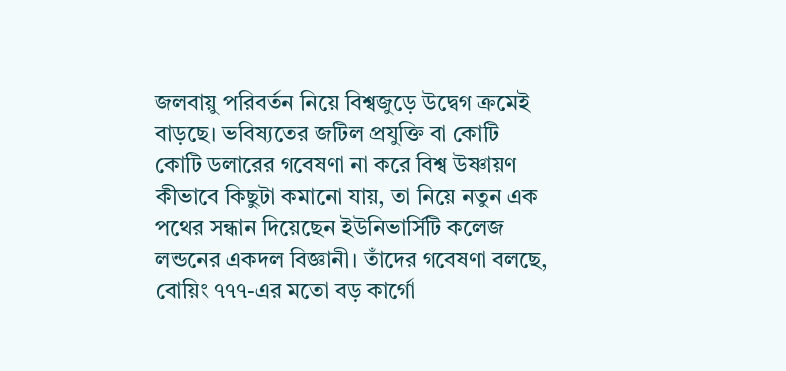জলবায়ু পরিবর্তন নিয়ে বিশ্বজুড়ে উদ্বেগ ক্রমেই বাড়ছে। ভবিষ্যতের জটিল প্রযুক্তি বা কোটি কোটি ডলারের গবেষণা না করে বিশ্ব উষ্ণায়ণ কীভাবে কিছুটা কমানো যায়, তা নিয়ে নতুন এক পথের সন্ধান দিয়েছেন ইউনিভার্সিটি কলেজ লন্ডনের একদল বিজ্ঞানী। তাঁদের গবেষণা বলছে, বোয়িং ৭৭৭-এর মতো বড় কার্গো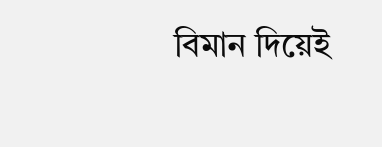বিমান দিয়েই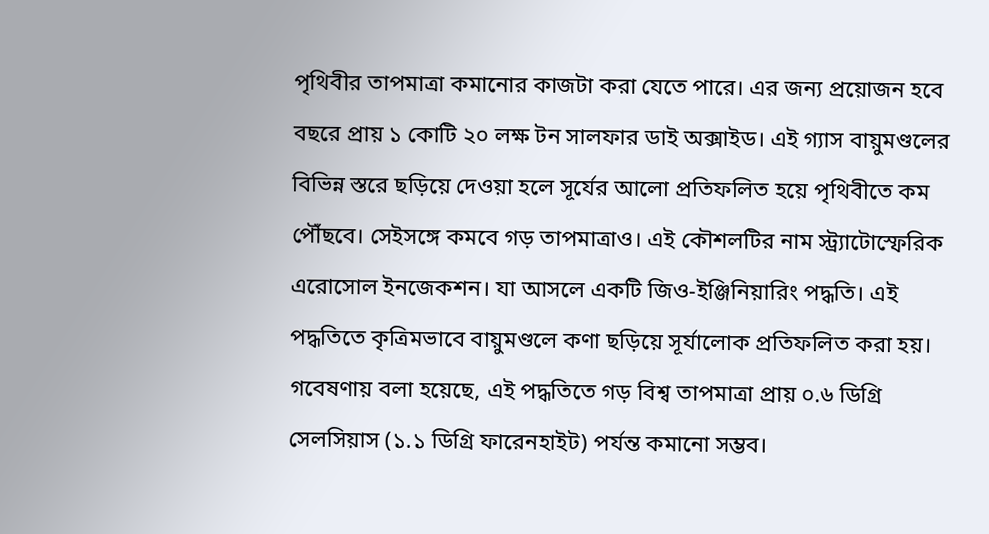পৃথিবীর তাপমাত্রা কমানোর কাজটা করা যেতে পারে। এর জন্য প্রয়োজন হবে বছরে প্রায় ১ কোটি ২০ লক্ষ টন সালফার ডাই অক্সাইড। এই গ্যাস বায়ুমণ্ডলের বিভিন্ন স্তরে ছড়িয়ে দেওয়া হলে সূর্যের আলো প্রতিফলিত হয়ে পৃথিবীতে কম পৌঁছবে। সেইসঙ্গে কমবে গড় তাপমাত্রাও। এই কৌশলটির নাম স্ট্র্যাটোস্ফেরিক এরোসোল ইনজেকশন। যা আসলে একটি জিও-ইঞ্জিনিয়ারিং পদ্ধতি। এই পদ্ধতিতে কৃত্রিমভাবে বায়ুমণ্ডলে কণা ছড়িয়ে সূর্যালোক প্রতিফলিত করা হয়। গবেষণায় বলা হয়েছে, এই পদ্ধতিতে গড় বিশ্ব তাপমাত্রা প্রায় ০.৬ ডিগ্রি সেলসিয়াস (১.১ ডিগ্রি ফারেনহাইট) পর্যন্ত কমানো সম্ভব।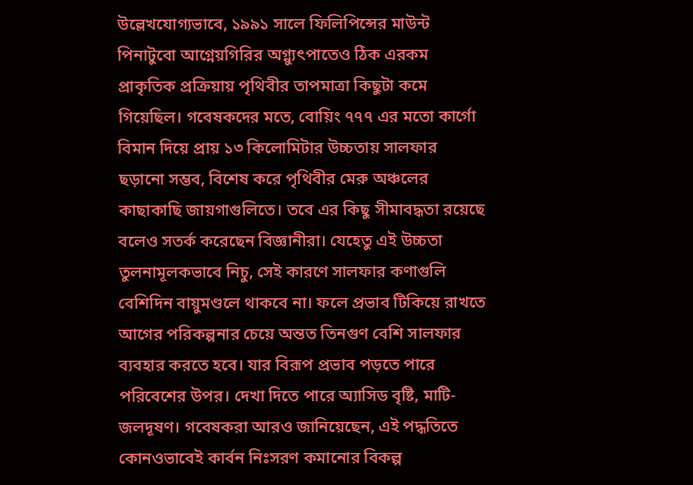উল্লেখযোগ্যভাবে, ১৯৯১ সালে ফিলিপিন্সের মাউন্ট পিনাটুবো আগ্নেয়গিরির অগ্ন্যুৎপাতেও ঠিক এরকম প্রাকৃতিক প্রক্রিয়ায় পৃথিবীর তাপমাত্রা কিছুটা কমে গিয়েছিল। গবেষকদের মতে, বোয়িং ৭৭৭ এর মতো কার্গো বিমান দিয়ে প্রায় ১৩ কিলোমিটার উচ্চতায় সালফার ছড়ানো সম্ভব, বিশেষ করে পৃথিবীর মেরু অঞ্চলের কাছাকাছি জায়গাগুলিতে। তবে এর কিছু সীমাবদ্ধতা রয়েছে বলেও সতর্ক করেছেন বিজ্ঞানীরা। যেহেতু এই উচ্চতা তুলনামূলকভাবে নিচু, সেই কারণে সালফার কণাগুলি বেশিদিন বায়ুমণ্ডলে থাকবে না। ফলে প্রভাব টিকিয়ে রাখতে আগের পরিকল্পনার চেয়ে অন্তত তিনগুণ বেশি সালফার ব্যবহার করতে হবে। যার বিরূপ প্রভাব পড়তে পারে পরিবেশের উপর। দেখা দিতে পারে অ্যাসিড বৃষ্টি, মাটি-জলদূষণ। গবেষকরা আরও জানিয়েছেন, এই পদ্ধতিতে কোনওভাবেই কার্বন নিঃসরণ কমানোর বিকল্প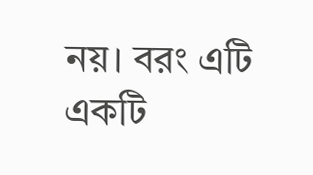নয়। বরং এটি একটি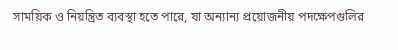সাময়িক ও নিয়ন্ত্রিত ব্যবস্থা হতে পারে, যা অন্যান্য প্রয়োজনীয় পদক্ষেপগুলির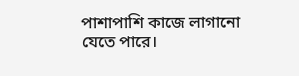পাশাপাশি কাজে লাগানো যেতে পারে।